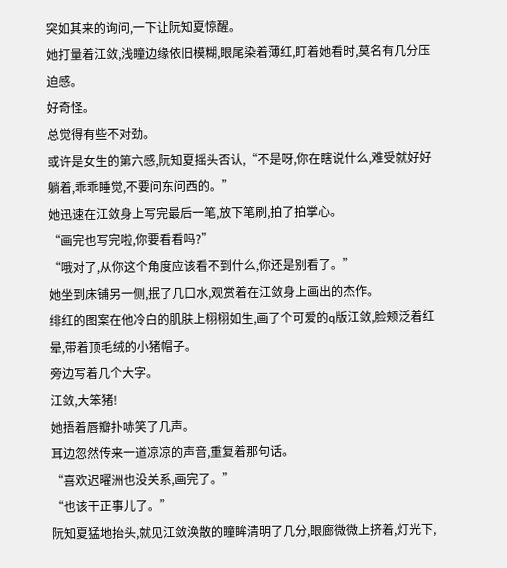突如其来的询问,一下让阮知夏惊醒。
她打量着江敛,浅瞳边缘依旧模糊,眼尾染着薄红,盯着她看时,莫名有几分压迫感。
好奇怪。
总觉得有些不对劲。
或许是女生的第六感,阮知夏摇头否认,“不是呀,你在瞎说什么,难受就好好躺着,乖乖睡觉,不要问东问西的。”
她迅速在江敛身上写完最后一笔,放下笔刷,拍了拍掌心。
“画完也写完啦,你要看看吗?”
“哦对了,从你这个角度应该看不到什么,你还是别看了。”
她坐到床铺另一侧,抿了几口水,观赏着在江敛身上画出的杰作。
绯红的图案在他冷白的肌肤上栩栩如生,画了个可爱的q版江敛,脸颊泛着红晕,带着顶毛绒的小猪帽子。
旁边写着几个大字。
江敛,大笨猪!
她捂着唇瓣扑哧笑了几声。
耳边忽然传来一道凉凉的声音,重复着那句话。
“喜欢迟曜洲也没关系,画完了。”
“也该干正事儿了。”
阮知夏猛地抬头,就见江敛涣散的瞳眸清明了几分,眼廊微微上挤着,灯光下,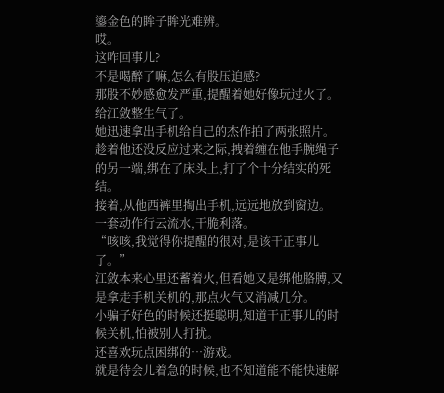鎏金色的眸子眸光难辨。
哎。
这咋回事儿?
不是喝醉了嘛,怎么有股压迫感?
那股不妙感愈发严重,提醒着她好像玩过火了。
给江敛整生气了。
她迅速拿出手机给自己的杰作拍了两张照片。
趁着他还没反应过来之际,拽着缠在他手腕绳子的另一端,绑在了床头上,打了个十分结实的死结。
接着,从他西裤里掏出手机,远远地放到窗边。
一套动作行云流水,干脆利落。
“咳咳,我觉得你提醒的很对,是该干正事儿了。”
江敛本来心里还蓄着火,但看她又是绑他胳膊,又是拿走手机关机的,那点火气又消减几分。
小骗子好色的时候还挺聪明,知道干正事儿的时候关机,怕被别人打扰。
还喜欢玩点困绑的…游戏。
就是待会儿着急的时候,也不知道能不能快速解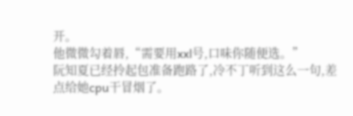开。
他微微勾着唇,“需要用xxl号,口味你随便选。”
阮知夏已经拎起包准备跑路了,冷不丁听到这么一句,差点给她cpu干冒烟了。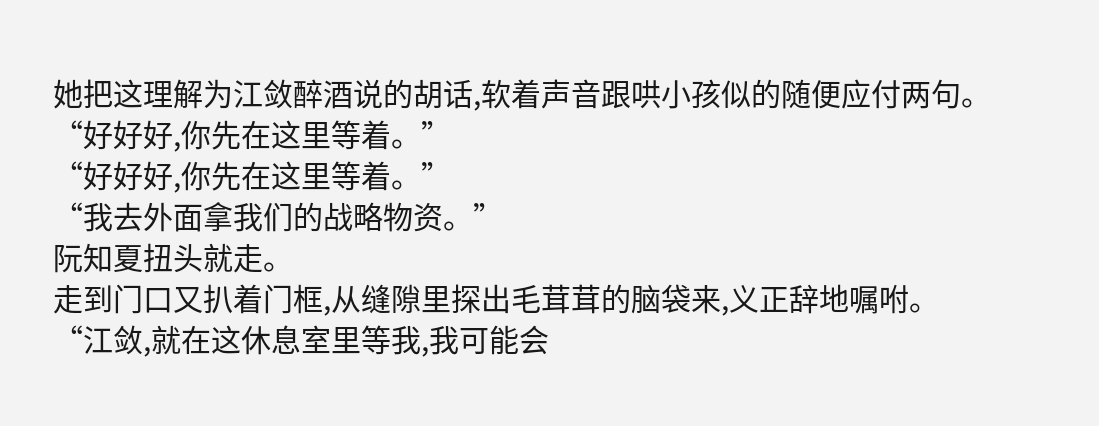她把这理解为江敛醉酒说的胡话,软着声音跟哄小孩似的随便应付两句。
“好好好,你先在这里等着。”
“好好好,你先在这里等着。”
“我去外面拿我们的战略物资。”
阮知夏扭头就走。
走到门口又扒着门框,从缝隙里探出毛茸茸的脑袋来,义正辞地嘱咐。
“江敛,就在这休息室里等我,我可能会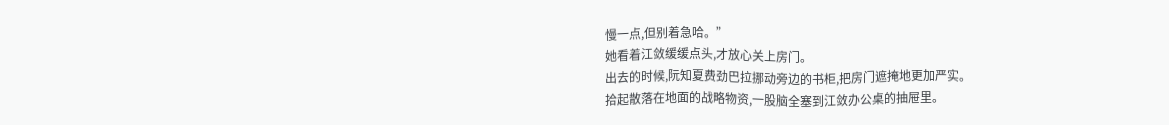慢一点,但别着急哈。”
她看着江敛缓缓点头,才放心关上房门。
出去的时候,阮知夏费劲巴拉挪动旁边的书柜,把房门遮掩地更加严实。
拾起散落在地面的战略物资,一股脑全塞到江敛办公桌的抽屉里。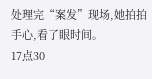处理完“案发”现场,她拍拍手心,看了眼时间。
17点30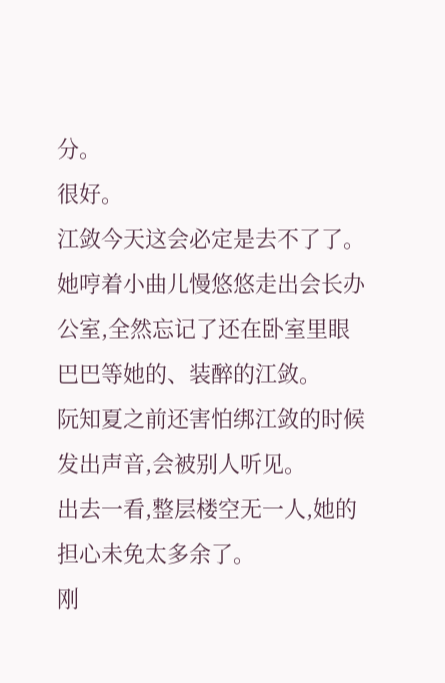分。
很好。
江敛今天这会必定是去不了了。
她哼着小曲儿慢悠悠走出会长办公室,全然忘记了还在卧室里眼巴巴等她的、装醉的江敛。
阮知夏之前还害怕绑江敛的时候发出声音,会被别人听见。
出去一看,整层楼空无一人,她的担心未免太多余了。
刚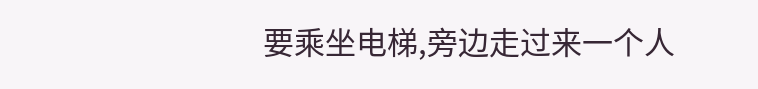要乘坐电梯,旁边走过来一个人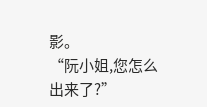影。
“阮小姐,您怎么出来了?”